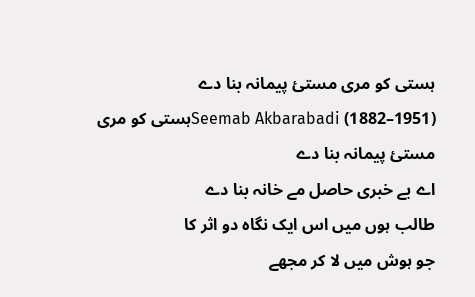ہستی کو مری مستئ پیمانہ بنا دے
Seemab Akbarabadi (1882–1951)ہستی کو مری مستئ پیمانہ بنا دے
اے بے خبری حاصل مے خانہ بنا دے
طالب ہوں میں اس ایک نگاہ دو اثر کا
جو ہوش میں لا کر مجھے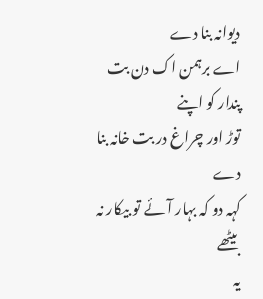دیوانہ بنا دے
اے برہمن اک دن بت پندار کو اپنے
توڑ اور چراغ در بت خانہ بنا دے
کہہ دو کہ بہار آئے تو بیکار نہ بیٹھے
یہ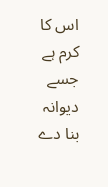اس کا کرم ہے جسے دیوانہ بنا دے